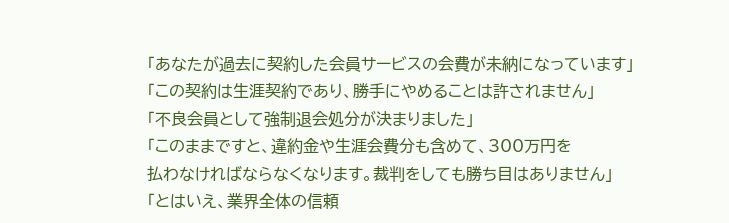「あなたが過去に契約した会員サービスの会費が未納になっています」
「この契約は生涯契約であり、勝手にやめることは許されません」
「不良会員として強制退会処分が決まりました」
「このままですと、違約金や生涯会費分も含めて、300万円を
払わなければならなくなります。裁判をしても勝ち目はありません」
「とはいえ、業界全体の信頼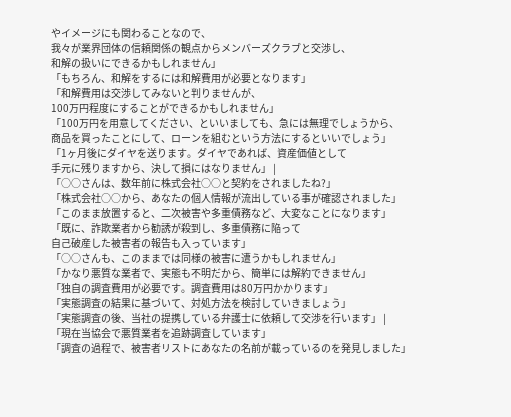やイメージにも関わることなので、
我々が業界団体の信頼関係の観点からメンバーズクラブと交渉し、
和解の扱いにできるかもしれません」
「もちろん、和解をするには和解費用が必要となります」
「和解費用は交渉してみないと判りませんが、
100万円程度にすることができるかもしれません」
「100万円を用意してください、といいましても、急には無理でしょうから、
商品を買ったことにして、ローンを組むという方法にするといいでしょう」
「1ヶ月後にダイヤを送ります。ダイヤであれば、資産価値として
手元に残りますから、決して損にはなりません」 |
「○○さんは、数年前に株式会社○○と契約をされましたね?」
「株式会社○○から、あなたの個人情報が流出している事が確認されました」
「このまま放置すると、二次被害や多重債務など、大変なことになります」
「既に、詐欺業者から勧誘が殺到し、多重債務に陥って
自己破産した被害者の報告も入っています」
「○○さんも、このままでは同様の被害に遭うかもしれません」
「かなり悪質な業者で、実態も不明だから、簡単には解約できません」
「独自の調査費用が必要です。調査費用は80万円かかります」
「実態調査の結果に基づいて、対処方法を検討していきましょう」
「実態調査の後、当社の提携している弁護士に依頼して交渉を行います」 |
「現在当協会で悪質業者を追跡調査しています」
「調査の過程で、被害者リストにあなたの名前が載っているのを発見しました」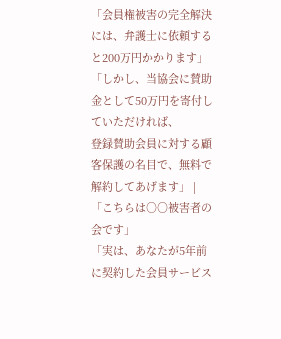「会員権被害の完全解決には、弁護士に依頼すると200万円かかります」
「しかし、当協会に賛助金として50万円を寄付していただければ、
登録賛助会員に対する顧客保護の名目で、無料で解約してあげます」 |
「こちらは○○被害者の会です」
「実は、あなたが5年前に契約した会員サービス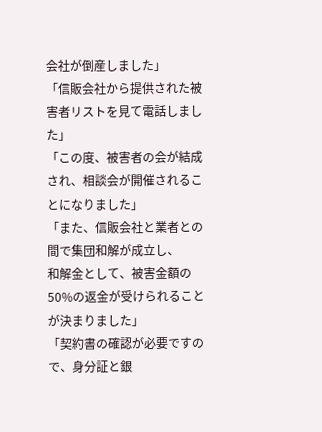会社が倒産しました」
「信販会社から提供された被害者リストを見て電話しました」
「この度、被害者の会が結成され、相談会が開催されることになりました」
「また、信販会社と業者との間で集団和解が成立し、
和解金として、被害金額の50%の返金が受けられることが決まりました」
「契約書の確認が必要ですので、身分証と銀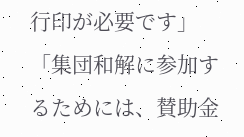行印が必要です」
「集団和解に参加するためには、賛助金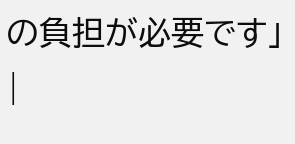の負担が必要です」 |